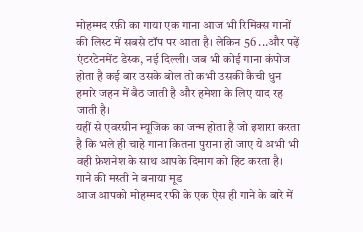मोहम्मद रफ़ी का गाया एक गाना आज भी रिमिक्स गानों की लिस्ट में सबसे टॉप पर आता है। लेकिन 56 ...और पढ़ें
एंटरटेनमेंट डेस्क, नई दिल्ली। जब भी कोई गाना कंपोज होता है कई बार उसके बोल तो कभी उसकी कैची धुन हमारे जहन में बैठ जाती है और हमेशा के लिए याद रह जाती है।
यहीं से एवरग्रीन म्यूजिक का जन्म होता है जो इशारा करता है कि भले ही चाहे गाना कितना पुराना हो जाए ये अभी भी वही फ्रेशनेश के साथ आपके दिमाग को हिट करता है।
गाने की मस्ती ने बनाया मूड
आज आपको मोहम्मद रफी के एक ऐस ही गाने के बारे में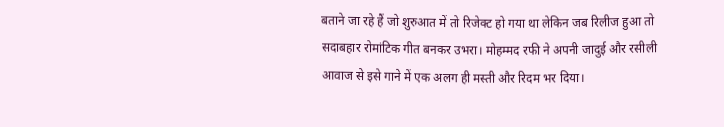बताने जा रहे हैं जो शुरुआत में तो रिजेक्ट हो गया था लेकिन जब रिलीज हुआ तो सदाबहार रोमांटिक गीत बनकर उभरा। मोहम्मद रफी ने अपनी जादुई और रसीली आवाज से इसे गाने में एक अलग ही मस्ती और रिदम भर दिया।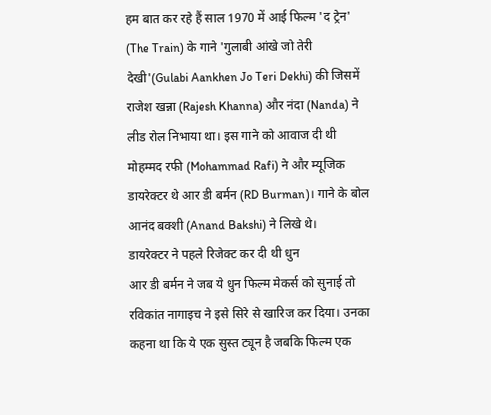हम बात कर रहे हैं साल 1970 में आई फिल्म 'द ट्रेन' (The Train) के गाने 'गुलाबी आंखे जो तेरी देखी'(Gulabi Aankhen Jo Teri Dekhi) की जिसमें राजेश खन्ना (Rajesh Khanna) और नंदा (Nanda) ने लीड रोल निभाया था। इस गाने को आवाज दी थी मोहम्मद रफी (Mohammad Rafi) ने और म्यूजिक डायरेक्टर थे आर डी बर्मन (RD Burman)। गाने के बोल आनंद बक्शी (Anand Bakshi) ने लिखे थे।
डायरेक्टर ने पहले रिजेक्ट कर दी थी धुन
आर डी बर्मन ने जब ये धुन फिल्म मेकर्स को सुनाई तो रविकांत नागाइच ने इसे सिरे से खारिज कर दिया। उनका कहना था कि ये एक सुस्त ट्यून है जबकि फिल्म एक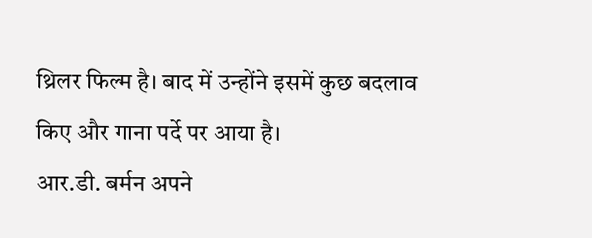थ्रिलर फिल्म है। बाद में उन्होंने इसमें कुछ बदलाव किए और गाना पर्दे पर आया है।
आर.डी. बर्मन अपने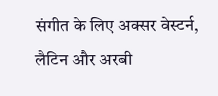संगीत के लिए अक्सर वेस्टर्न, लैटिन और अरबी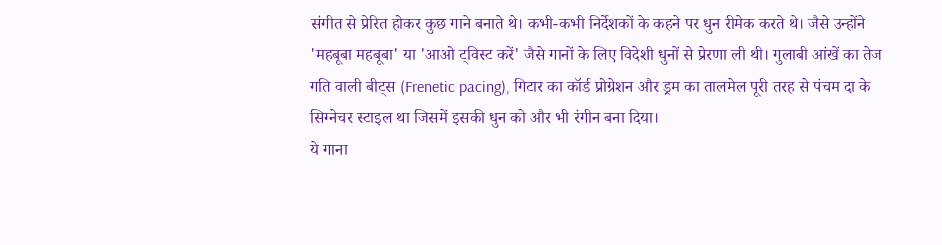संगीत से प्रेरित होकर कुछ गाने बनाते थे। कभी-कभी निर्देशकों के कहने पर धुन रीमेक करते थे। जैसे उन्होंने 'महबूबा महबूबा' या 'आओ ट्विस्ट करें' जैसे गानों के लिए विदेशी धुनों से प्रेरणा ली थी। गुलाबी आंखें का तेज गति वाली बीट्स (Frenetic pacing), गिटार का कॉर्ड प्रोग्रेशन और ड्रम का तालमेल पूरी तरह से पंचम दा के सिग्नेचर स्टाइल था जिसमें इसकी धुन को और भी रंगीन बना दिया।
ये गाना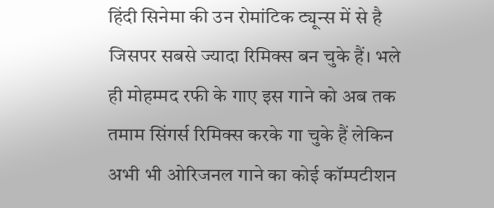हिंदी सिनेमा की उन रोमांटिक ट्यून्स में से है जिसपर सबसे ज्यादा रिमिक्स बन चुके हैं। भले ही मोहम्मद रफी के गाए इस गाने को अब तक तमाम सिंगर्स रिमिक्स करके गा चुके हैं लेकिन अभी भी ओरिजनल गाने का कोई कॉम्पटीशन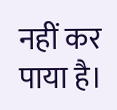नहीं कर पाया है।